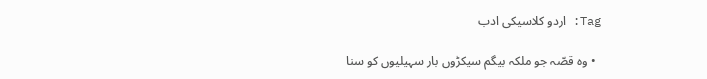Tag: اردو کلاسیکی ادب

  • وہ قصّہ جو ملکہ بیگم سیکڑوں بار سہیلیوں کو سنا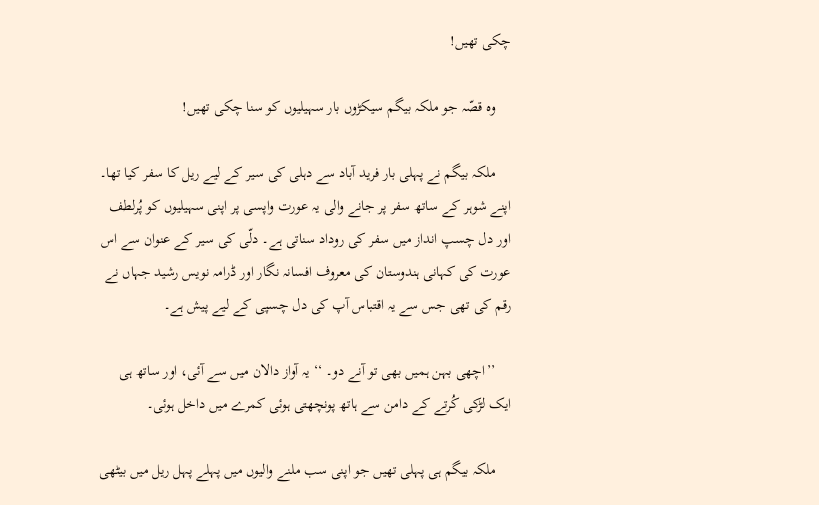چکی تھیں!

    وہ قصّہ جو ملکہ بیگم سیکڑوں بار سہیلیوں کو سنا چکی تھیں!

    ملکہ بیگم نے پہلی بار فرید آباد سے دہلی کی سیر کے لیے ریل کا سفر کیا تھا۔ اپنے شوہر کے ساتھ سفر پر جانے والی یہ عورت واپسی پر اپنی سہیلیوں کو پُرلطف اور دل چسپ انداز میں سفر کی روداد سناتی ہے۔ دلّی کی سیر کے عنوان سے اس عورت کی کہانی ہندوستان کی معروف افسانہ نگار اور ڈرامہ نویس رشید جہاں نے رقم کی تھی جس سے یہ اقتباس آپ کی دل چسپی کے لیے پیش ہے۔

    ’’اچھی بہن ہمیں بھی تو آنے دو۔ ‘‘ یہ آواز دالان میں سے آئی، اور ساتھ ہی ایک لڑکی کُرتے کے دامن سے ہاتھ پونچھتی ہوئی کمرے میں داخل ہوئی۔

    ملکہ بیگم ہی پہلی تھیں جو اپنی سب ملنے والیوں میں پہلے پہل ریل میں بیٹھی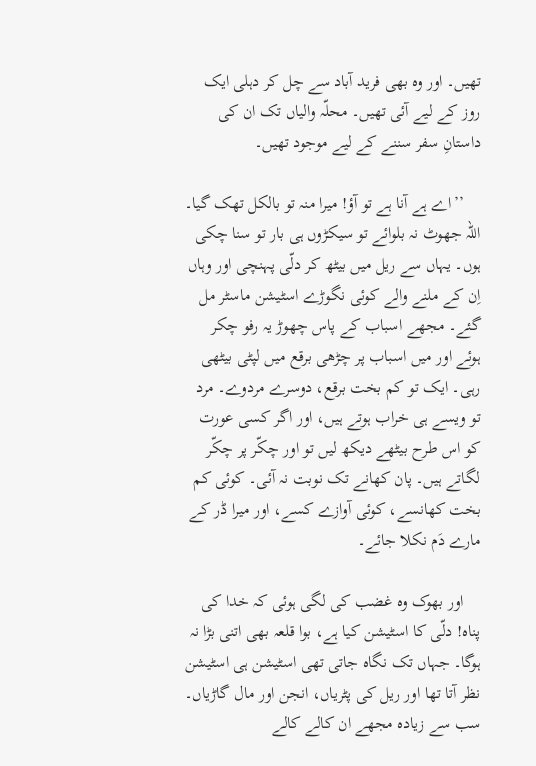تھیں۔ اور وہ بھی فرید آباد سے چل کر دہلی ایک روز کے لیے آئی تھیں۔ محلّہ والیاں تک ان کی داستانِ سفر سننے کے لیے موجود تھیں۔

    ’’اے ہے آنا ہے تو آؤ! میرا منہ تو بالکل تھک گیا۔ اللہ جھوٹ نہ بلوائے تو سیکڑوں ہی بار تو سنا چکی ہوں۔ یہاں سے ریل میں بیٹھ کر دلّی پہنچی اور وہاں اِن کے ملنے والے کوئی نگوڑے اسٹیشن ماسٹر مل گئے۔ مجھے اسباب کے پاس چھوڑ یہ رفو چکر ہوئے اور میں اسباب پر چڑھی برقع میں لپٹی بیٹھی رہی۔ ایک تو کم بخت برقع، دوسرے مردوے۔ مرد تو ویسے ہی خراب ہوتے ہیں، اور اگر کسی عورت کو اس طرح بیٹھے دیکھ لیں تو اور چکّر پر چکّر لگاتے ہیں۔ پان کھانے تک نوبت نہ آئی۔ کوئی کم بخت کھانسے، کوئی آوازے کسے، اور میرا ڈر کے مارے دَم نکلا جائے۔

    اور بھوک وہ غضب کی لگی ہوئی کہ خدا کی پناہ! دلّی کا اسٹیشن کیا ہے، بوا قلعہ بھی اتنی بڑا نہ ہوگا۔ جہاں تک نگاہ جاتی تھی اسٹیشن ہی اسٹیشن نظر آتا تھا اور ریل کی پٹریاں، انجن اور مال گاڑیاں۔ سب سے زیادہ مجھے ان کالے کالے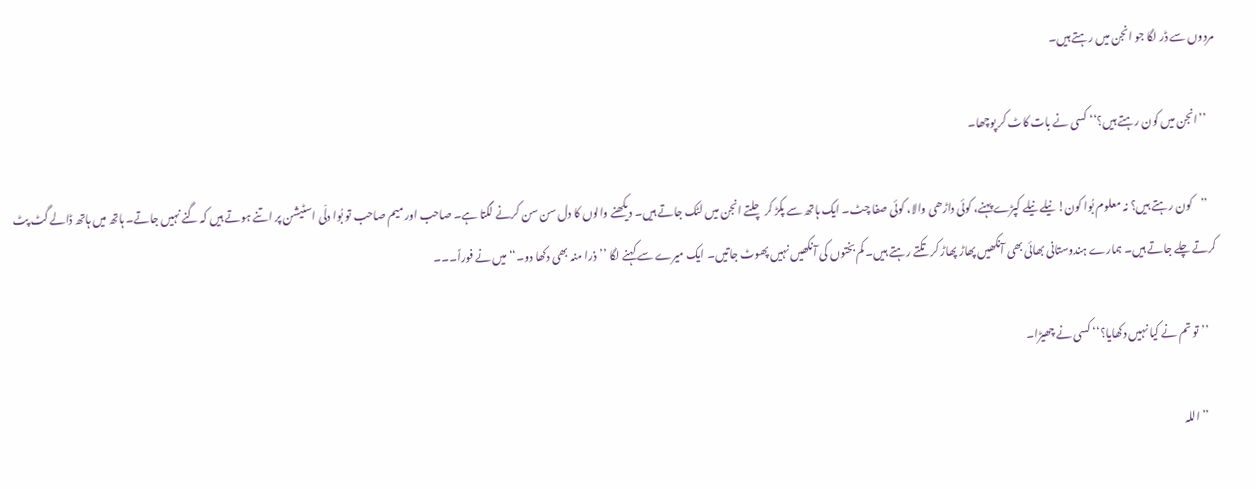مردوں سے ڈر لگا جو انجن میں رہتے ہیں۔

    ’’انجن میں کون رہتے ہیں؟‘‘ کسی نے بات کاٹ کر پوچھا۔

    ’’کون رہتے ہیں؟ نہ معلوم بُوا کون! نیلے نیلے کپڑے پہنے، کوئی داڑھی والا، کوئی صفا چٹ۔ ایک ہاتھ سے پکڑ کر چلتے انجن میں لٹک جاتے ہیں۔ دیکھنے والوں کا دل سن سن کرنے لگتا ہے۔ صاحب اور میم صاحب تو بُوا دلّی اسٹیشن پر اتنے ہوتے ہیں کہ گنے نہیں جاتے۔ ہاتھ میں ہاتھ ڈالے گٹ پٹ کرتے چلے جاتے ہیں۔ ہمارے ہندوستانی بھائی بھی آنکھیں پھاڑ پھاڑ کر تکتے رہتے ہیں۔ کم بختوں کی آنکھیں نہیں پھوٹ جاتیں۔ ایک میرے سے کہنے لگا ’’ذرا منہ بھی دکھا دو۔‘‘ میں نے فوراً۔۔۔

    ’’تو تم نے کیا نہیں دکھایا؟‘‘ کسی نے چھیڑا۔

    ’’اللہ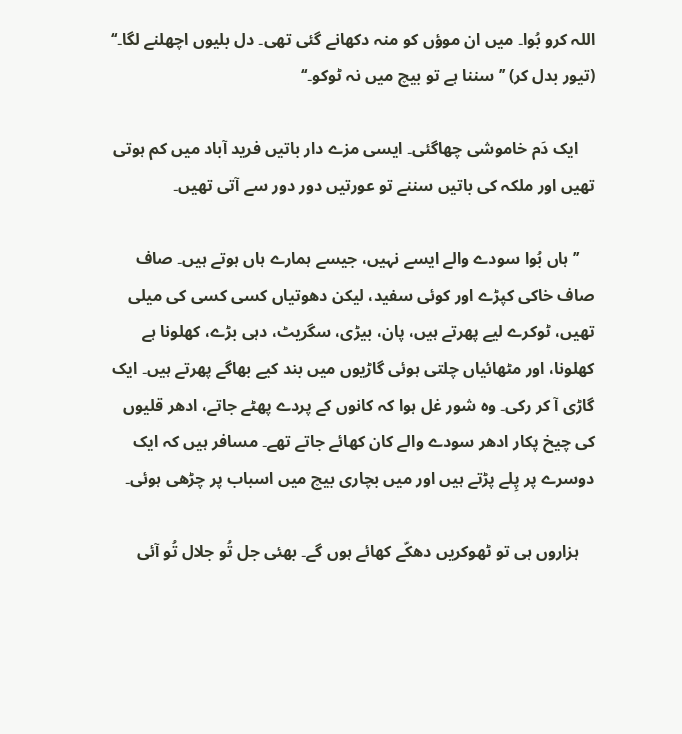اللہ کرو بُوا۔ میں ان موؤں کو منہ دکھانے گئی تھی۔ دل بلیوں اچھلنے لگا۔‘‘ (تیور بدل کر) ’’سننا ہے تو بیچ میں نہ ٹوکو۔‘‘

    ایک دَم خاموشی چھاگئی۔ ایسی مزے دار باتیں فرید آباد میں کم ہوتی تھیں اور ملکہ کی باتیں سننے تو عورتیں دور دور سے آتی تھیں۔

    ’’ہاں بُوا سودے والے ایسے نہیں، جیسے ہمارے ہاں ہوتے ہیں۔ صاف صاف خاکی کپڑے اور کوئی سفید، لیکن دھوتیاں کسی کسی کی میلی تھیں، ٹوکرے لیے پھرتے ہیں، پان، بیڑی، سگریٹ، دہی بڑے، کھلونا ہے کھلونا، اور مٹھائیاں چلتی ہوئی گاڑیوں میں بند کیے بھاگے پھرتے ہیں۔ ایک گاڑی آ کر رکی۔ وہ شور غل ہوا کہ کانوں کے پردے پھٹے جاتے، ادھر قلیوں کی چیخ پکار ادھر سودے والے کان کھائے جاتے تھے۔ مسافر ہیں کہ ایک دوسرے پر پِلے پڑتے ہیں اور میں بچاری بیچ میں اسباب پر چڑھی ہوئی۔

    ہزاروں ہی تو ٹھوکریں دھکّے کھائے ہوں گے۔ بھئی جل تُو جلال تُو آئی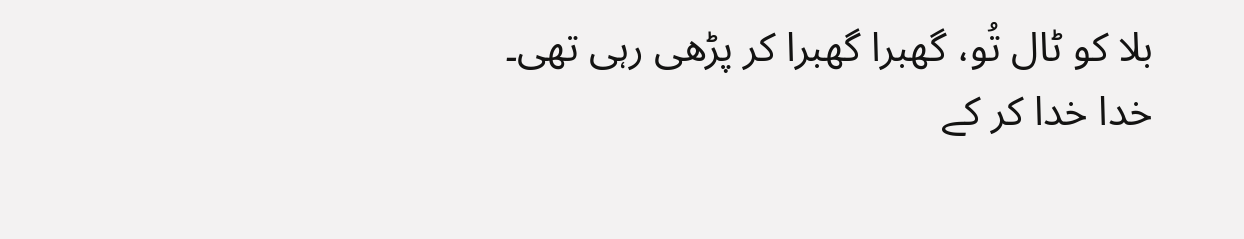بلا کو ٹال تُو، گھبرا گھبرا کر پڑھی رہی تھی۔ خدا خدا کر کے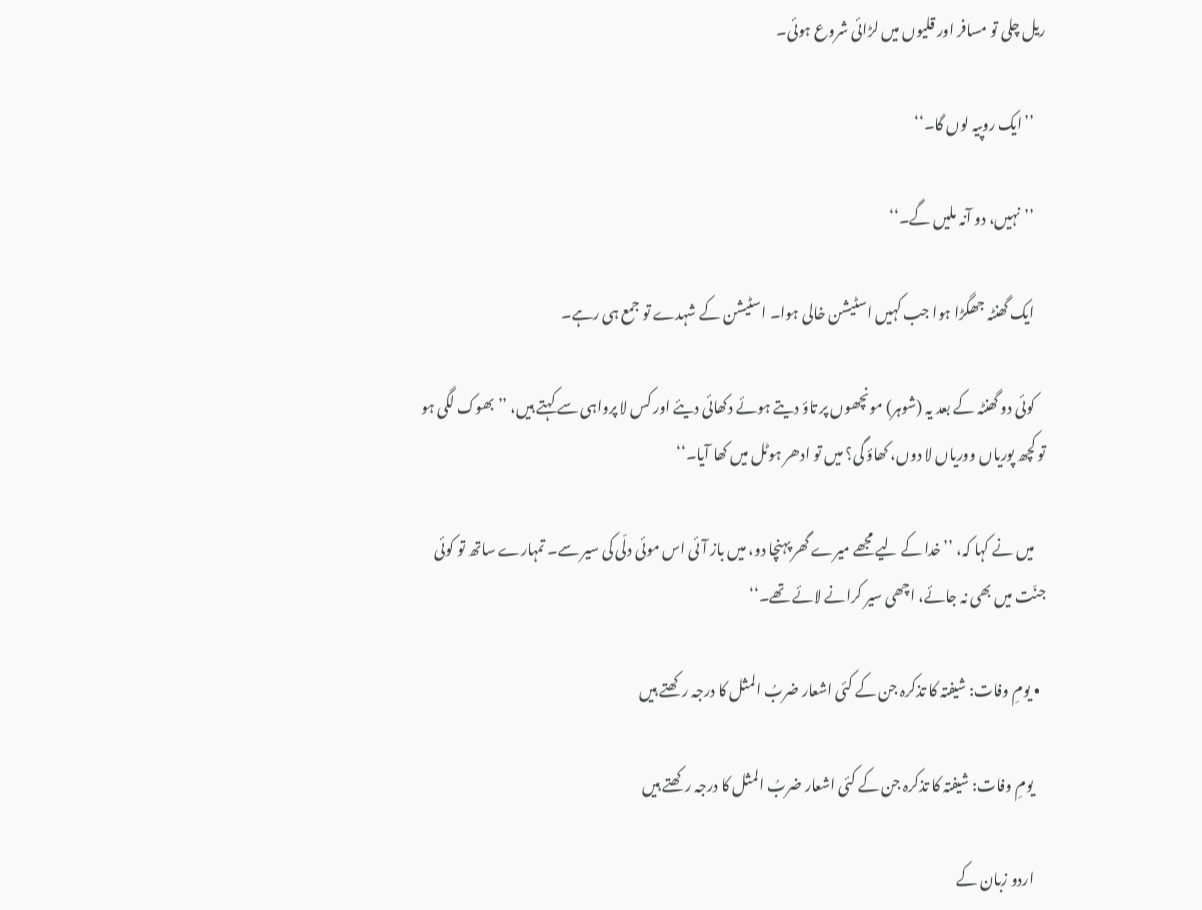ریل چلی تو مسافر اور قلیوں میں لڑائی شروع ہوئی۔

    ’’ایک روپیہ لوں گا۔‘‘

    ’’نہیں، دو آنہ ملیں گے۔‘‘

    ایک گھنٹہ جھگڑا ہوا جب کہیں اسٹیشن خالی ہوا۔ اسٹیشن کے شہدے تو جمع ہی رہے۔

    کوئی دو گھنٹہ کے بعد یہ (شوہر) مونچھوں پر تاؤ دیتے ہوئے دکھائی دیئے اور کس لا پرواہی سے کہتے ہیں، ’’بھوک لگی ہو تو کچھ پوریاں ووریاں لا دوں، کھاؤ گی؟ میں تو ادھر ہوٹل میں کھا آیا۔‘‘

    میں نے کہا کہ، ’’خدا کے لیے مجھے میرے گھر پہنچا دو، میں باز آئی اس موئی دلّی کی سیر سے۔ تمہارے ساتھ تو کوئی جنّت میں بھی نہ جائے، اچھی سیر کرانے لائے تھے۔‘‘

  • یومِ‌ وفات: شیفتہ کا تذکرہ جن کے کئی اشعار ضربُ المثل کا درجہ رکھتے ہیں

    یومِ‌ وفات: شیفتہ کا تذکرہ جن کے کئی اشعار ضربُ المثل کا درجہ رکھتے ہیں

    اردو زبان کے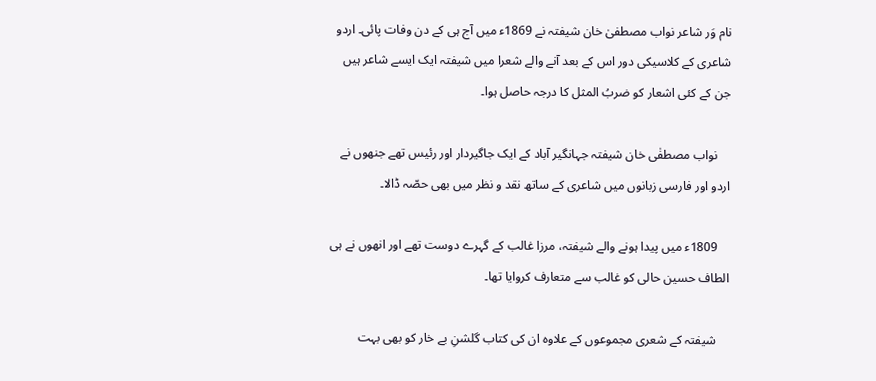نام وَر شاعر نواب مصطفیٰ خان شیفتہ نے 1869ء میں آج ہی کے دن وفات پائی۔ اردو شاعری کے کلاسیکی دور اس کے بعد آنے والے شعرا میں شیفتہ ایک ایسے شاعر ہیں جن کے کئی اشعار کو ضربُ المثل کا درجہ حاصل ہوا۔

    نواب مصطفٰی خان شیفتہ جہانگیر آباد کے ایک جاگیردار اور رئیس تھے جنھوں‌ نے اردو اور فارسی زبانوں میں شاعری کے ساتھ نقد و نظر میں بھی حصّہ ڈالا۔

    1809ء میں پیدا ہونے والے شیفتہ، مرزا غالب کے گہرے دوست تھے اور انھوں نے ہی الطاف حسین حالی کو غالب سے متعارف کروایا تھا۔

    شیفتہ کے شعری مجموعوں‌ کے علاوہ ان کی کتاب گلشنِ بے خار کو بھی بہت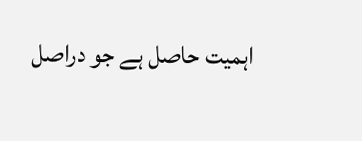اہمیت حاصل ہے جو دراصل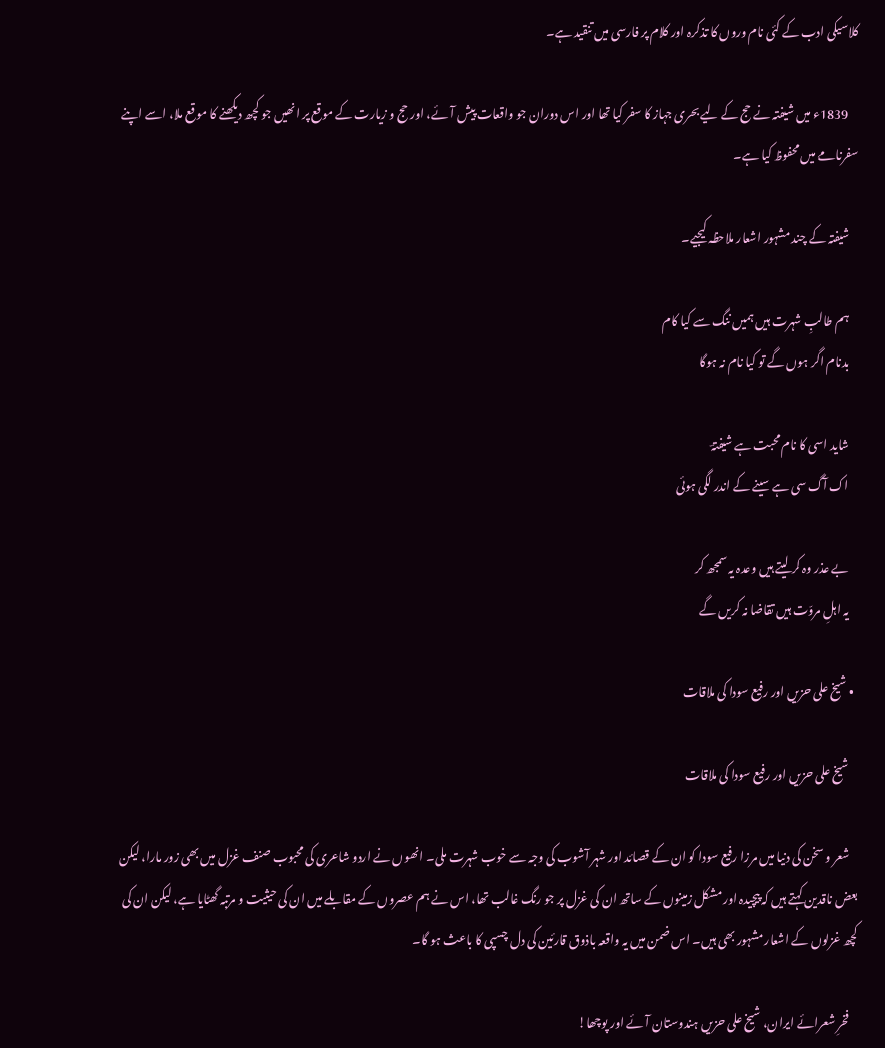کلاسیکی ادب کے کئی نام وروں کا تذکرہ اور کلام پر فارسی میں تنقید ہے۔

    1839ء میں شیفتہ نے حج کے لیے بحری جہاز کا سفر کیا تھا اور اس دوران جو واقعات پیش آئے، اور حج و زیارت کے موقع پر انھیں جو کچھ دیکھنے کا موقع ملا، اسے اپنے سفرنامے میں‌ محفوظ کیا ہے۔

    شیفتہ کے چند مشہور اشعار ملاحظہ کیجیے۔

    ہم طالبِ شہرت ہیں ہمیں ننگ سے کیا کام
    بدنام اگر ہوں گے تو کیا نام نہ ہوگا

    شاید اسی کا نام محبت ہے شیفتہؔ
    اک آگ سی ہے سینے کے اندر لگی ہوئی

    بے عذر وہ کر لیتے ہیں وعدہ یہ سمجھ کر
    یہ اہلِ مروّت ہیں تقاضا نہ کریں گے

  • شیخ علی حزیں اور رفیع سودا کی ملاقات

    شیخ علی حزیں اور رفیع سودا کی ملاقات

    شعر و سخن کی دنیا میں مرزا رفیع سودا کو ان کے قصائد اور شہر آشوب کی وجہ سے خوب شہرت ملی۔ انھوں‌ نے اردو شاعری کی محبوب صنف غزل میں‌ بھی زور مارا، لیکن بعض ناقدین کہتے ہیں کہ پیچیدہ اور مشکل زمینوں کے ساتھ ان کی غزل پر جو رنگ غالب تھا، اس نے ہم عصروں کے مقابلے میں ان کی حیثیت و مرتبہ گھٹایا ہے، لیکن ان کی کچھ غزلوں کے اشعار مشہور بھی ہیں۔ اس ضمن میں‌ یہ واقعہ باذوق قارئین کی دل چسپی کا باعث ہو گا۔

    فخرِ شعرائے ایران، شیخ علی حزیں ہندوستان آئے اور پوچھا!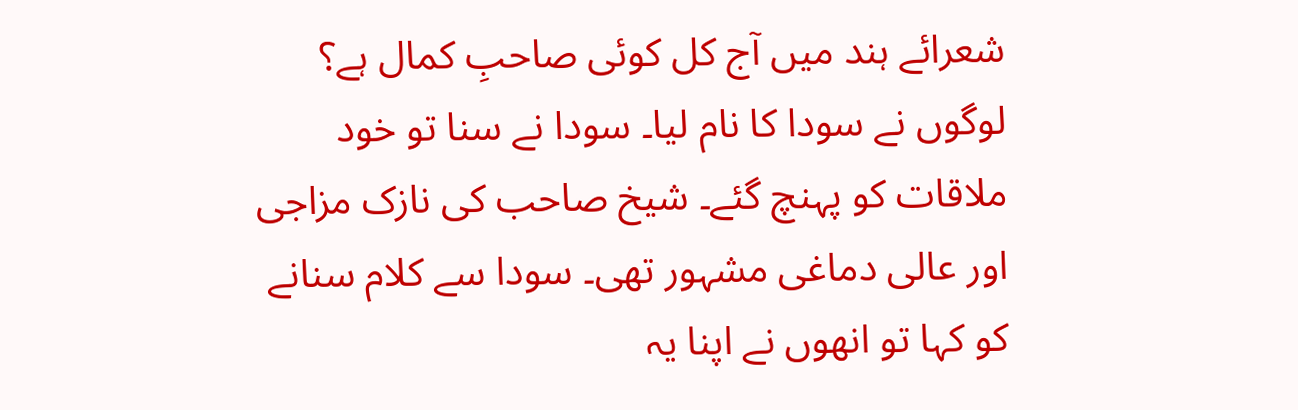شعرائے ہند میں آج کل کوئی صاحبِ کمال ہے؟ لوگوں نے سودا کا نام لیا۔ سودا نے سنا تو خود ملاقات کو پہنچ گئے۔ شیخ صاحب کی نازک مزاجی اور عالی دماغی مشہور تھی۔ سودا سے کلام سنانے کو کہا تو انھوں‌ نے اپنا یہ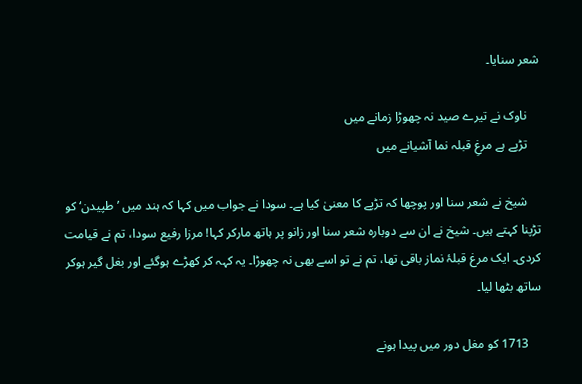شعر سنایا۔

    ناوک نے تیرے صید نہ چھوڑا زمانے میں
    تڑپے ہے مرغِ قبلہ نما آشیانے میں

    شیخ نے شعر سنا اور پوچھا کہ تڑپے کا معنیٰ کیا ہے۔ سودا نے جواب میں‌ کہا کہ ہند میں ’طپیدن‘ کو تڑپنا کہتے ہیں۔ شیخ نے ان سے دوبارہ شعر سنا اور زانو پر ہاتھ مارکر کہا! مرزا رفیع سودا، تم نے قیامت کردی۔ ایک مرغ قبلۂ نماز باقی تھا، تم نے تو اسے بھی نہ چھوڑا۔ یہ کہہ کر کھڑے ہوگئے اور بغل گیر ہوکر ساتھ بٹھا لیا۔

    1713 کو مغل دور میں‌ پیدا ہونے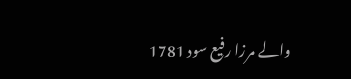والے مرزا رفیع‌ سود 1781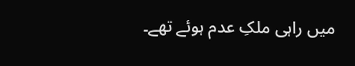میں‌ راہی ملکِ عدم ہوئے تھے۔